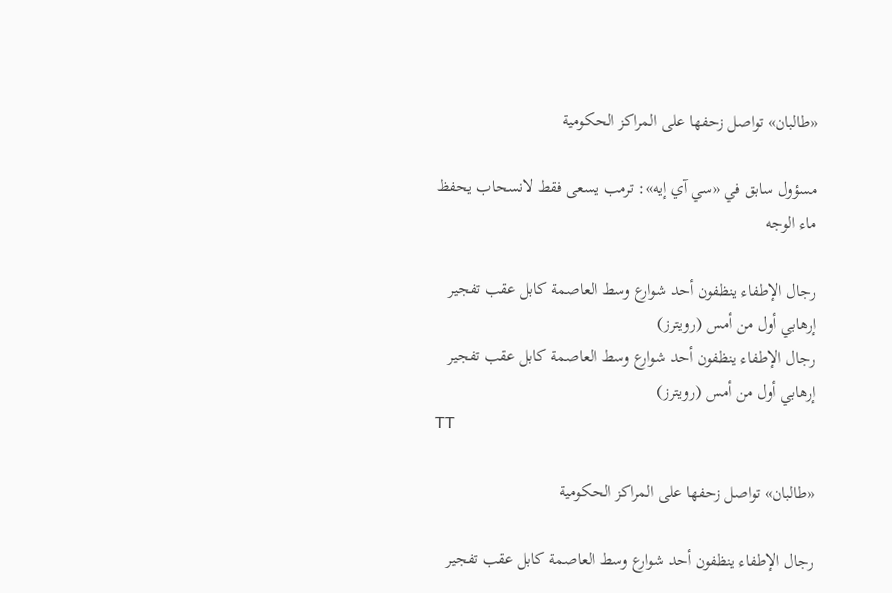«طالبان» تواصل زحفها على المراكز الحكومية

مسؤول سابق في «سي آي إيه»: ترمب يسعى فقط لانسحاب يحفظ ماء الوجه

رجال الإطفاء ينظفون أحد شوارع وسط العاصمة كابل عقب تفجير إرهابي أول من أمس (رويترز)
رجال الإطفاء ينظفون أحد شوارع وسط العاصمة كابل عقب تفجير إرهابي أول من أمس (رويترز)
TT

«طالبان» تواصل زحفها على المراكز الحكومية

رجال الإطفاء ينظفون أحد شوارع وسط العاصمة كابل عقب تفجير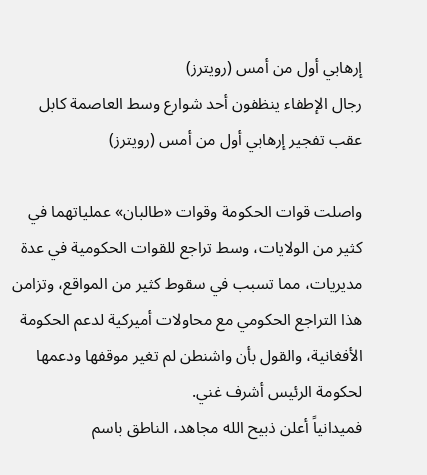إرهابي أول من أمس (رويترز)
رجال الإطفاء ينظفون أحد شوارع وسط العاصمة كابل عقب تفجير إرهابي أول من أمس (رويترز)

واصلت قوات الحكومة وقوات «طالبان» عملياتهما في كثير من الولايات، وسط تراجع للقوات الحكومية في عدة مديريات، مما تسبب في سقوط كثير من المواقع، وتزامن هذا التراجع الحكومي مع محاولات أميركية لدعم الحكومة الأفغانية، والقول بأن واشنطن لم تغير موقفها ودعمها لحكومة الرئيس أشرف غني.
فميدانياً أعلن ذبيح الله مجاهد، الناطق باسم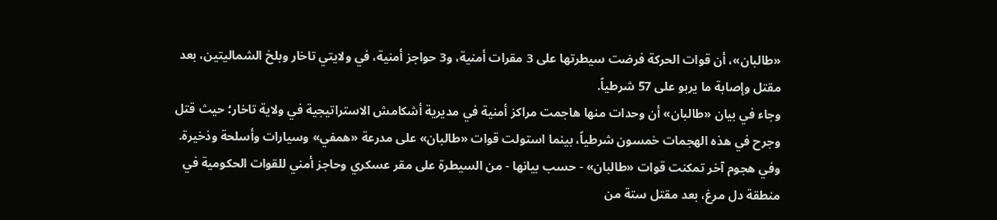«طالبان»، أن قوات الحركة فرضت سيطرتها على 3 مقرات أمنية، و3 حواجز أمنية، في ولايتي تاخار وبلخ الشماليتين، بعد مقتل وإصابة ما يربو على 57 شرطياً.
وجاء في بيان «طالبان» أن وحدات منها هاجمت مراكز أمنية في مديرية أشكامش الاستراتيجية في ولاية تاخار؛ حيث قتل وجرح في هذه الهجمات خمسون شرطياً، بينما استولت قوات «طالبان» على مدرعة «همفي» وسيارات وأسلحة وذخيرة. وفي هجوم آخر تمكنت قوات «طالبان» - حسب بيانها - من السيطرة على مقر عسكري وحاجز أمني للقوات الحكومية في منطقة دل مرغ، بعد مقتل ستة من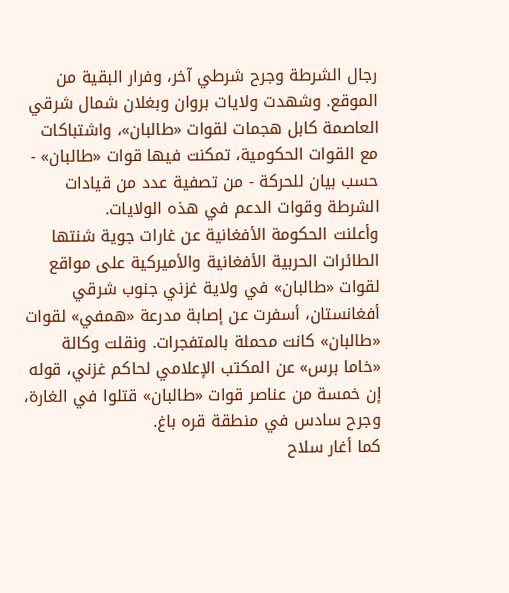رجال الشرطة وجرح شرطي آخر، وفرار البقية من الموقع. وشهدت ولايات بروان وبغلان شمال شرقي العاصمة كابل هجمات لقوات «طالبان»، واشتباكات مع القوات الحكومية، تمكنت فيها قوات «طالبان» - حسب بيان للحركة - من تصفية عدد من قيادات الشرطة وقوات الدعم في هذه الولايات.
وأعلنت الحكومة الأفغانية عن غارات جوية شنتها الطائرات الحربية الأفغانية والأميركية على مواقع لقوات «طالبان» في ولاية غزني جنوب شرقي أفغانستان، أسفرت عن إصابة مدرعة «همفي» لقوات «طالبان» كانت محملة بالمتفجرات. ونقلت وكالة «خاما برس» عن المكتب الإعلامي لحاكم غزني، قوله إن خمسة من عناصر قوات «طالبان» قتلوا في الغارة، وجرح سادس في منطقة قره باغ.
كما أغار سلاح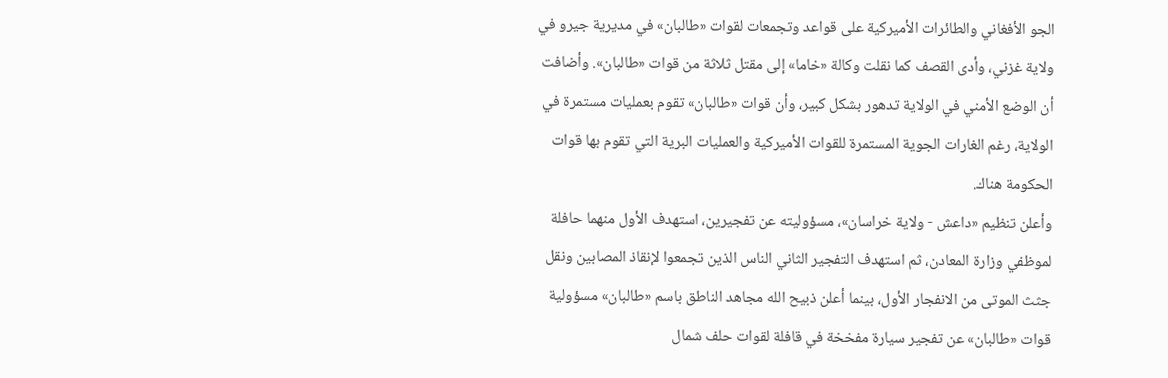الجو الأفغاني والطائرات الأميركية على قواعد وتجمعات لقوات «طالبان» في مديرية جيرو في ولاية غزني، وأدى القصف كما نقلت وكالة «خاما» إلى مقتل ثلاثة من قوات «طالبان». وأضافت أن الوضع الأمني في الولاية تدهور بشكل كبير، وأن قوات «طالبان» تقوم بعمليات مستمرة في الولاية، رغم الغارات الجوية المستمرة للقوات الأميركية والعمليات البرية التي تقوم بها قوات الحكومة هناك.
وأعلن تنظيم «داعش - ولاية خراسان»، مسؤوليته عن تفجيرين، استهدف الأول منهما حافلة لموظفي وزارة المعادن، ثم استهدف التفجير الثاني الناس الذين تجمعوا لإنقاذ المصابين ونقل جثث الموتى من الانفجار الأول، بينما أعلن ذبيح الله مجاهد الناطق باسم «طالبان» مسؤولية قوات «طالبان» عن تفجير سيارة مفخخة في قافلة لقوات حلف شمال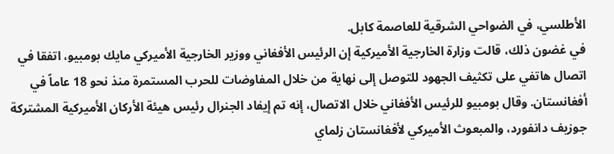الأطلسي، في الضواحي الشرقية للعاصمة كابل.
في غضون ذلك، قالت وزارة الخارجية الأميركية إن الرئيس الأفغاني ووزير الخارجية الأميركي مايك بومبيو، اتفقا في اتصال هاتفي على تكثيف الجهود للتوصل إلى نهاية من خلال المفاوضات للحرب المستمرة منذ نحو 18 عاماً في أفغانستان. وقال بومبيو للرئيس الأفغاني خلال الاتصال، إنه تم إيفاد الجنرال رئيس هيئة الأركان الأميركية المشتركة جوزيف دانفورد، والمبعوث الأميركي لأفغانستان زلماي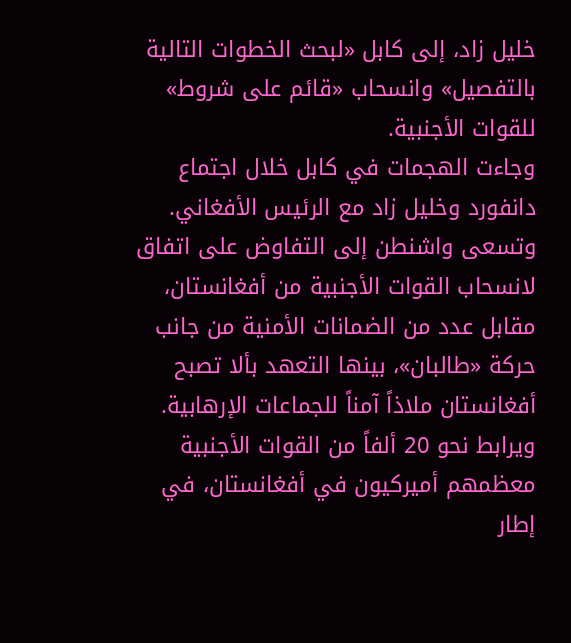خليل زاد، إلى كابل «لبحث الخطوات التالية بالتفصيل» وانسحاب «قائم على شروط» للقوات الأجنبية.
وجاءت الهجمات في كابل خلال اجتماع دانفورد وخليل زاد مع الرئيس الأفغاني. وتسعى واشنطن إلى التفاوض على اتفاق لانسحاب القوات الأجنبية من أفغانستان، مقابل عدد من الضمانات الأمنية من جانب حركة «طالبان»، بينها التعهد بألا تصبح أفغانستان ملاذاً آمناً للجماعات الإرهابية.
ويرابط نحو 20 ألفاً من القوات الأجنبية معظمهم أميركيون في أفغانستان، في إطار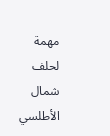مهمة لحلف شمال الأطلسي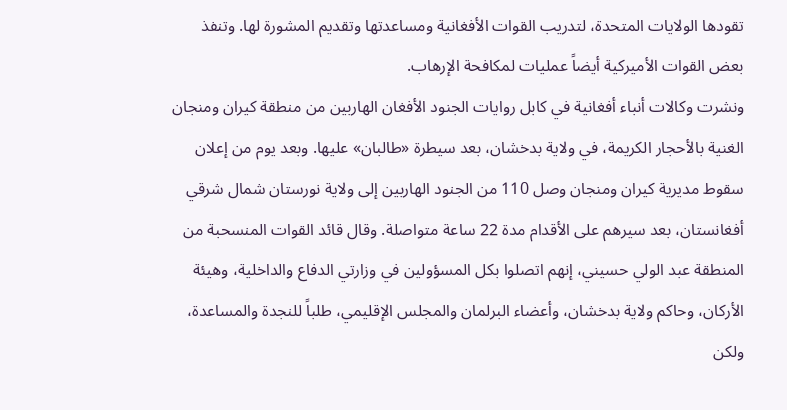تقودها الولايات المتحدة، لتدريب القوات الأفغانية ومساعدتها وتقديم المشورة لها. وتنفذ بعض القوات الأميركية أيضاً عمليات لمكافحة الإرهاب.
ونشرت وكالات أنباء أفغانية في كابل روايات الجنود الأفغان الهاربين من منطقة كيران ومنجان الغنية بالأحجار الكريمة، في ولاية بدخشان، بعد سيطرة «طالبان» عليها. وبعد يوم من إعلان سقوط مديرية كيران ومنجان وصل 110 من الجنود الهاربين إلى ولاية نورستان شمال شرقي أفغانستان، بعد سيرهم على الأقدام مدة 22 ساعة متواصلة. وقال قائد القوات المنسحبة من المنطقة عبد الولي حسيني، إنهم اتصلوا بكل المسؤولين في وزارتي الدفاع والداخلية، وهيئة الأركان، وحاكم ولاية بدخشان، وأعضاء البرلمان والمجلس الإقليمي، طلباً للنجدة والمساعدة، ولكن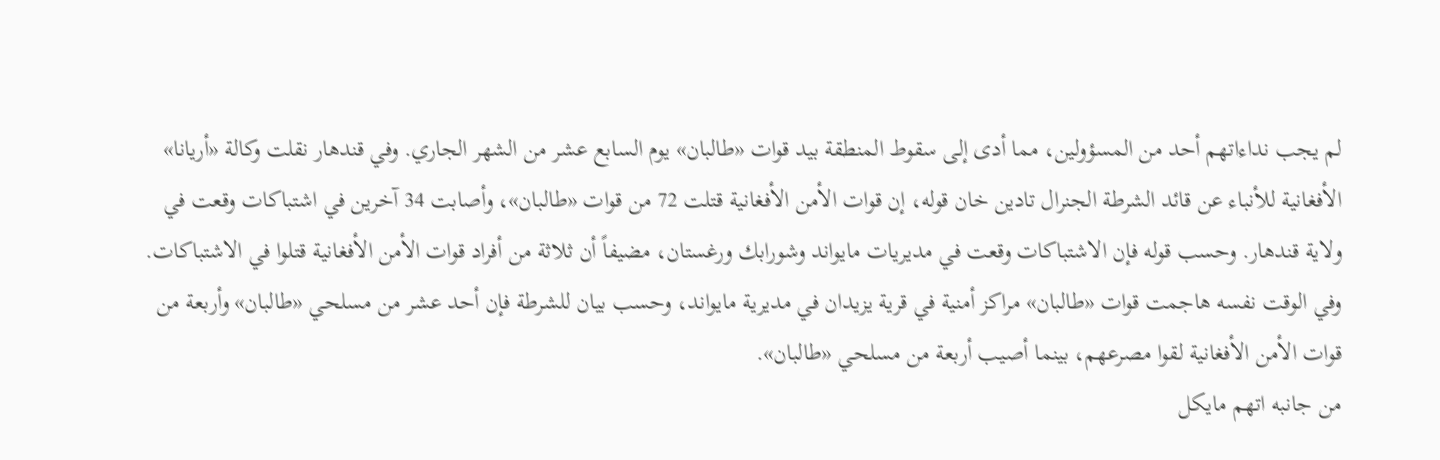لم يجب نداءاتهم أحد من المسؤولين، مما أدى إلى سقوط المنطقة بيد قوات «طالبان» يوم السابع عشر من الشهر الجاري. وفي قندهار نقلت وكالة «أريانا» الأفغانية للأنباء عن قائد الشرطة الجنرال تادين خان قوله، إن قوات الأمن الأفغانية قتلت 72 من قوات «طالبان»، وأصابت 34 آخرين في اشتباكات وقعت في ولاية قندهار. وحسب قوله فإن الاشتباكات وقعت في مديريات مايواند وشورابك ورغستان، مضيفاً أن ثلاثة من أفراد قوات الأمن الأفغانية قتلوا في الاشتباكات. وفي الوقت نفسه هاجمت قوات «طالبان» مراكز أمنية في قرية يزيدان في مديرية مايواند، وحسب بيان للشرطة فإن أحد عشر من مسلحي «طالبان» وأربعة من قوات الأمن الأفغانية لقوا مصرعهم، بينما أصيب أربعة من مسلحي «طالبان».
من جانبه اتهم مايكل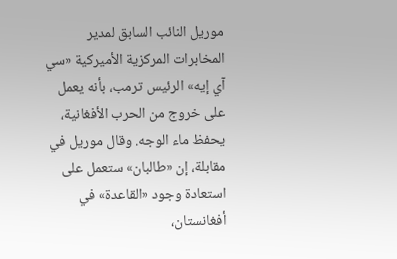موريل النائب السابق لمدير المخابرات المركزية الأميركية «سي آي إيه» الرئيس ترمب، بأنه يعمل على خروج من الحرب الأفغانية، يحفظ ماء الوجه. وقال موريل في مقابلة، إن «طالبان» ستعمل على استعادة وجود «القاعدة» في أفغانستان،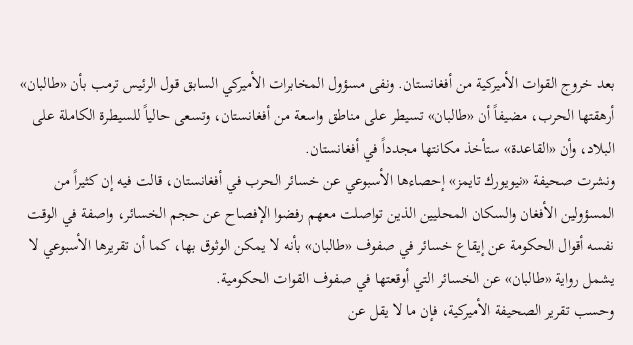بعد خروج القوات الأميركية من أفغانستان. ونفى مسؤول المخابرات الأميركي السابق قول الرئيس ترمب بأن «طالبان» أرهقتها الحرب، مضيفاً أن «طالبان» تسيطر على مناطق واسعة من أفغانستان، وتسعى حالياً للسيطرة الكاملة على البلاد، وأن «القاعدة» ستأخذ مكانتها مجدداً في أفغانستان.
ونشرت صحيفة «نيويورك تايمز» إحصاءها الأسبوعي عن خسائر الحرب في أفغانستان، قالت فيه إن كثيراً من المسؤولين الأفغان والسكان المحليين الذين تواصلت معهم رفضوا الإفصاح عن حجم الخسائر، واصفة في الوقت نفسه أقوال الحكومة عن إيقاع خسائر في صفوف «طالبان» بأنه لا يمكن الوثوق بها، كما أن تقريرها الأسبوعي لا يشمل رواية «طالبان» عن الخسائر التي أوقعتها في صفوف القوات الحكومية.
وحسب تقرير الصحيفة الأميركية، فإن ما لا يقل عن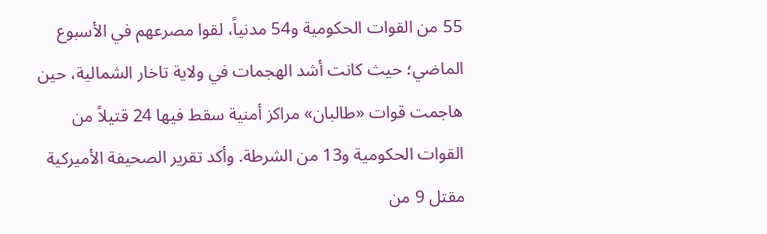55 من القوات الحكومية و54 مدنياً، لقوا مصرعهم في الأسبوع الماضي؛ حيث كانت أشد الهجمات في ولاية تاخار الشمالية، حين هاجمت قوات «طالبان» مراكز أمنية سقط فيها 24 قتيلاً من القوات الحكومية و13 من الشرطة. وأكد تقرير الصحيفة الأميركية مقتل 9 من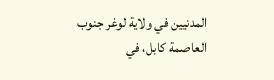المدنيين في ولاية لوغر جنوب العاصمة كابل، في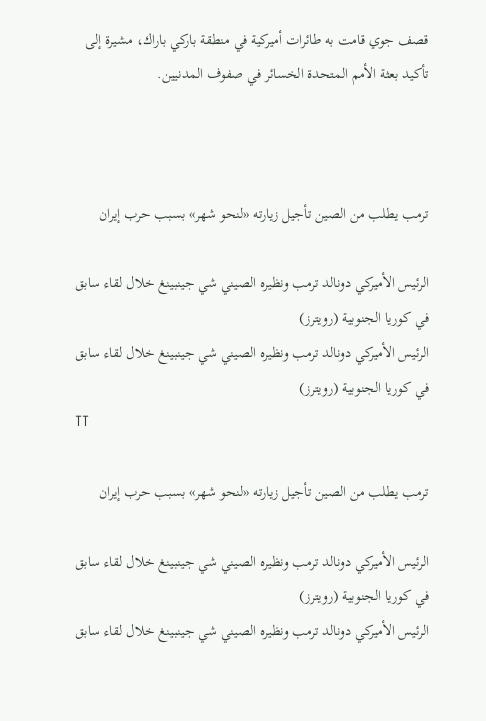قصف جوي قامت به طائرات أميركية في منطقة باركي باراك، مشيرة إلى تأكيد بعثة الأمم المتحدة الخسائر في صفوف المدنيين.



ترمب يطلب من الصين تأجيل زيارته «لنحو شهر» بسبب حرب إيران

الرئيس الأميركي دونالد ترمب ونظيره الصيني شي جينبينغ خلال لقاء سابق في كوريا الجنوبية (رويترز)
الرئيس الأميركي دونالد ترمب ونظيره الصيني شي جينبينغ خلال لقاء سابق في كوريا الجنوبية (رويترز)
TT

ترمب يطلب من الصين تأجيل زيارته «لنحو شهر» بسبب حرب إيران

الرئيس الأميركي دونالد ترمب ونظيره الصيني شي جينبينغ خلال لقاء سابق في كوريا الجنوبية (رويترز)
الرئيس الأميركي دونالد ترمب ونظيره الصيني شي جينبينغ خلال لقاء سابق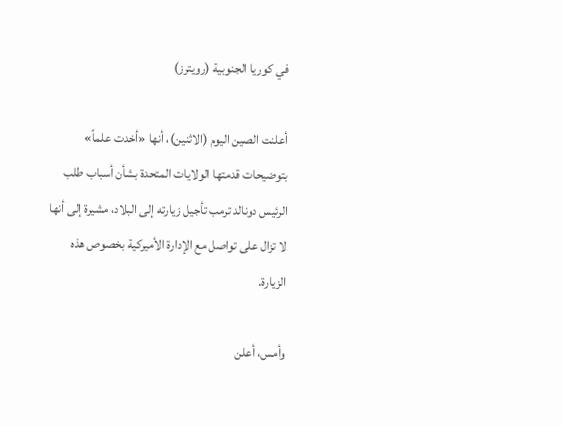في كوريا الجنوبية (رويترز)

أعلنت الصين اليوم (الاثنين)، أنها «أخدت علماً» بتوضيحات قدمتها الولايات المتحدة بشأن أسباب طلب الرئيس دونالد ترمب تأجيل زيارته إلى البلاد، مشيرة إلى أنها لا تزال على تواصل مع الإدارة الأميركية بخصوص هذه الزيارة.

وأمس، أعلن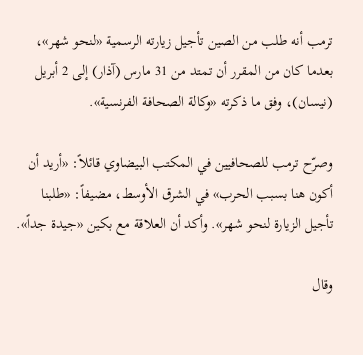ترمب أنه طلب من الصين تأجيل زيارته الرسمية «لنحو شهر»، بعدما كان من المقرر أن تمتد من 31 مارس (آذار) إلى 2 أبريل (نيسان)، وفق ما ذكرته «وكالة الصحافة الفرنسية».

وصرّح ترمب للصحافيين في المكتب البيضاوي قائلاً: «أريد أن أكون هنا بسبب الحرب» في الشرق الأوسط، مضيفاً: «طلبنا تأجيل الزيارة لنحو شهر». وأكد أن العلاقة مع بكين «جيدة جداً».

وقال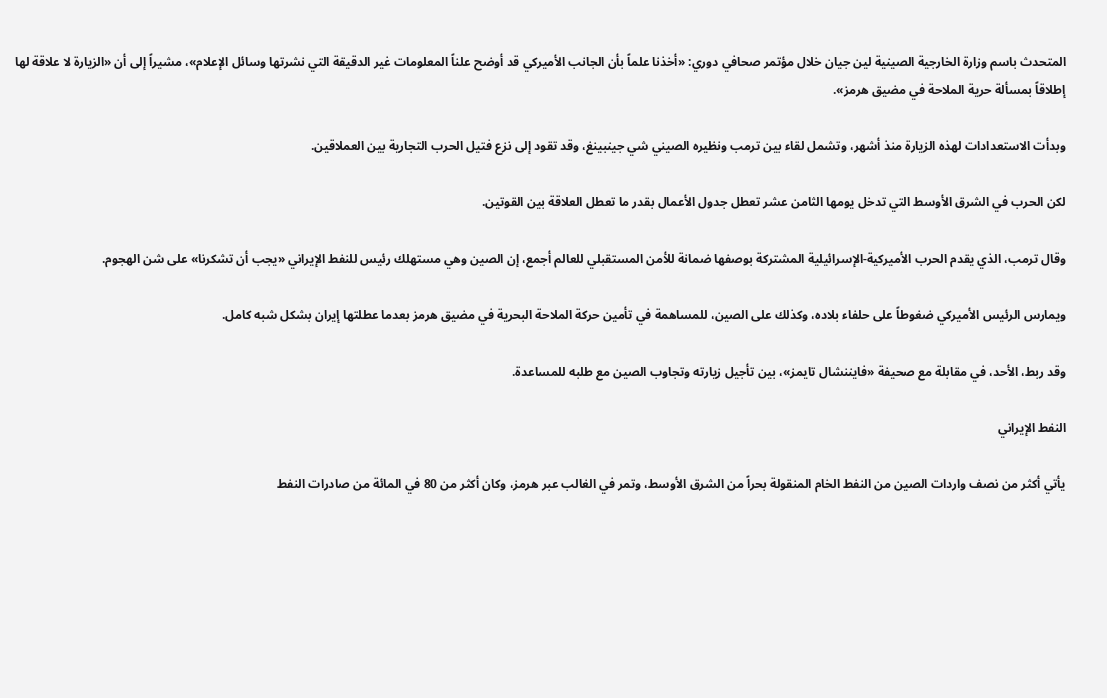المتحدث باسم وزارة الخارجية الصينية لين جيان خلال مؤتمر صحافي دوري: «أخذنا علماً بأن الجانب الأميركي قد أوضح علناً المعلومات غير الدقيقة التي نشرتها وسائل الإعلام»، مشيراً إلى أن «الزيارة لا علاقة لها إطلاقاً بمسألة حرية الملاحة في مضيق هرمز».

وبدأت الاستعدادات لهذه الزيارة منذ أشهر، وتشمل لقاء بين ترمب ونظيره الصيني شي جينبينغ، وقد تقود إلى نزع فتيل الحرب التجارية بين العملاقين.

لكن الحرب في الشرق الأوسط التي تدخل يومها الثامن عشر تعطل جدول الأعمال بقدر ما تعطل العلاقة بين القوتين.

وقال ترمب، الذي يقدم الحرب الأميركية-الإسرائيلية المشتركة بوصفها ضمانة للأمن المستقبلي للعالم أجمع، إن الصين وهي مستهلك رئيس للنفط الإيراني «يجب أن تشكرنا» على شن الهجوم.

ويمارس الرئيس الأميركي ضغوطاً على حلفاء بلاده، وكذلك على الصين، للمساهمة في تأمين حركة الملاحة البحرية في مضيق هرمز بعدما عطلتها إيران بشكل شبه كامل.

وقد ربط، الأحد، في مقابلة مع صحيفة «فايننشال تايمز»، بين تأجيل زيارته وتجاوب الصين مع طلبه للمساعدة.

النفط الإيراني

يأتي أكثر من نصف واردات الصين من النفط الخام المنقولة بحراً من الشرق الأوسط، وتمر في الغالب عبر هرمز، وكان أكثر من 80 في المائة من صادرات النفط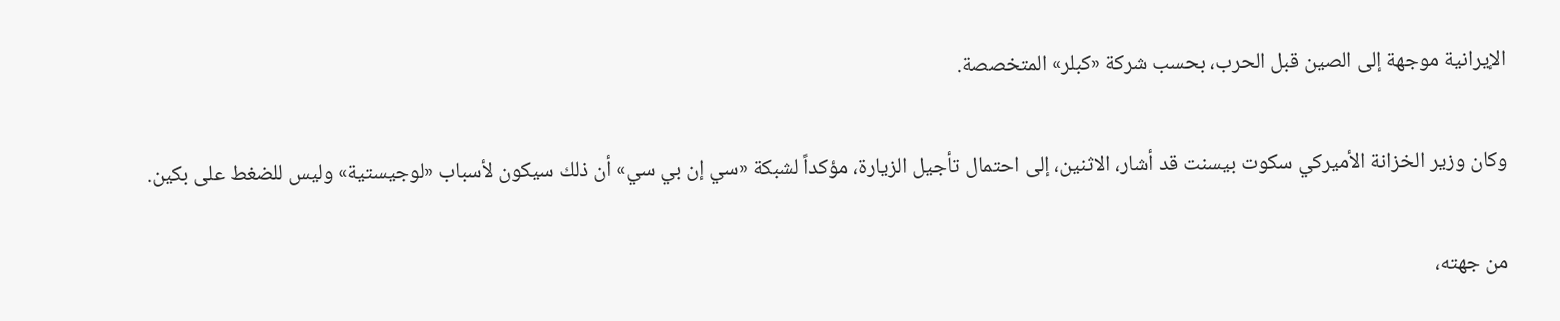الإيرانية موجهة إلى الصين قبل الحرب، بحسب شركة «كبلر» المتخصصة.

وكان وزير الخزانة الأميركي سكوت بيسنت قد أشار، الاثنين، إلى احتمال تأجيل الزيارة، مؤكداً لشبكة «سي إن بي سي» أن ذلك سيكون لأسباب «لوجيستية» وليس للضغط على بكين.

من جهته،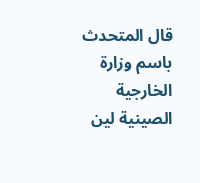قال المتحدث باسم وزارة الخارجية الصينية لين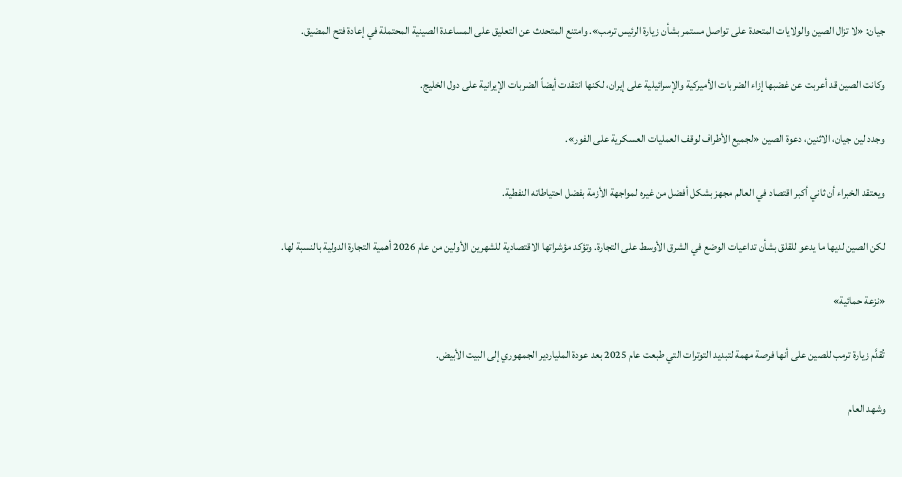جيان: «لا تزال الصين والولايات المتحدة على تواصل مستمر بشأن زيارة الرئيس ترمب». وامتنع المتحدث عن التعليق على المساعدة الصينية المحتملة في إعادة فتح المضيق.

وكانت الصين قد أعربت عن غضبها إزاء الضربات الأميركية والإسرائيلية على إيران، لكنها انتقدت أيضاً الضربات الإيرانية على دول الخليج.

وجدد لين جيان، الاثنين، دعوة الصين «لجميع الأطراف لوقف العمليات العسكرية على الفور».

ويعتقد الخبراء أن ثاني أكبر اقتصاد في العالم مجهز بشكل أفضل من غيره لمواجهة الأزمة بفضل احتياطاته النفطية.

لكن الصين لديها ما يدعو للقلق بشأن تداعيات الوضع في الشرق الأوسط على التجارة. وتؤكد مؤشراتها الاقتصادية للشهرين الأولين من عام 2026 أهمية التجارة الدولية بالنسبة لها.

«نزعة حمائية»

تُقدَّم زيارة ترمب للصين على أنها فرصة مهمة لتبديد التوترات التي طبعت عام 2025 بعد عودة الملياردير الجمهوري إلى البيت الأبيض.

وشهد العام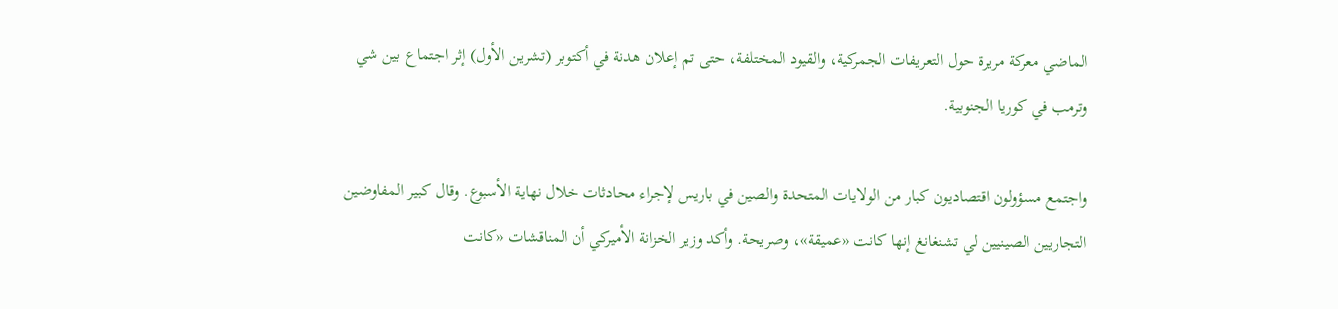الماضي معركة مريرة حول التعريفات الجمركية، والقيود المختلفة، حتى تم إعلان هدنة في أكتوبر (تشرين الأول) إثر اجتماع بين شي وترمب في كوريا الجنوبية.

واجتمع مسؤولون اقتصاديون كبار من الولايات المتحدة والصين في باريس لإجراء محادثات خلال نهاية الأسبوع. وقال كبير المفاوضين التجاريين الصينيين لي تشنغانغ إنها كانت «عميقة»، وصريحة. وأكد وزير الخزانة الأميركي أن المناقشات «كانت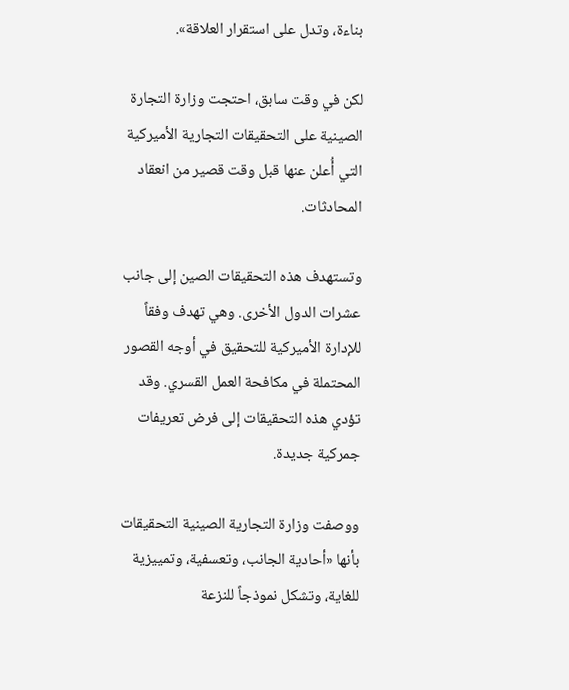بناءة، وتدل على استقرار العلاقة».

لكن في وقت سابق، احتجت وزارة التجارة الصينية على التحقيقات التجارية الأميركية التي أُعلن عنها قبل وقت قصير من انعقاد المحادثات.

وتستهدف هذه التحقيقات الصين إلى جانب عشرات الدول الأخرى. وهي تهدف وفقاً للإدارة الأميركية للتحقيق في أوجه القصور المحتملة في مكافحة العمل القسري. وقد تؤدي هذه التحقيقات إلى فرض تعريفات جمركية جديدة.

ووصفت وزارة التجارية الصينية التحقيقات بأنها «أحادية الجانب، وتعسفية، وتمييزية للغاية، وتشكل نموذجاً للنزعة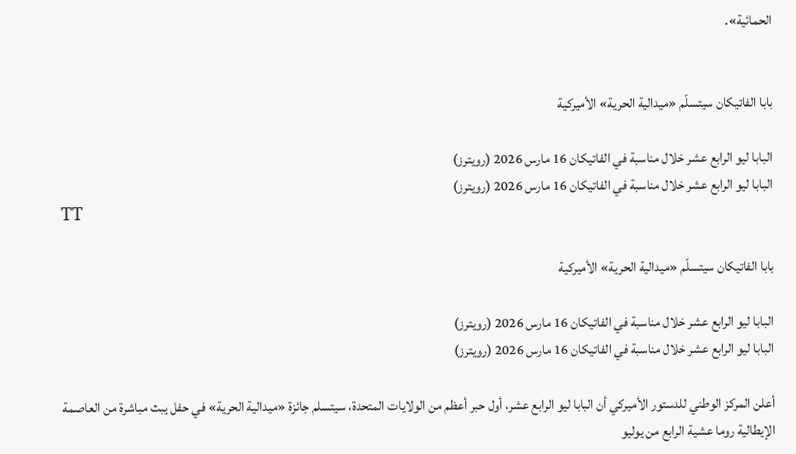الحمائية».


بابا الفاتيكان سيتسلّم «ميدالية الحرية» الأميركية

البابا ليو الرابع عشر خلال مناسبة في الفاتيكان 16 مارس 2026 (رويترز)
البابا ليو الرابع عشر خلال مناسبة في الفاتيكان 16 مارس 2026 (رويترز)
TT

بابا الفاتيكان سيتسلّم «ميدالية الحرية» الأميركية

البابا ليو الرابع عشر خلال مناسبة في الفاتيكان 16 مارس 2026 (رويترز)
البابا ليو الرابع عشر خلال مناسبة في الفاتيكان 16 مارس 2026 (رويترز)

أعلن المركز الوطني للدستور الأميركي أن البابا ليو الرابع عشر، أول حبر أعظم من الولايات المتحدة، سيتسلم جائزة «ميدالية الحرية» في حفل يبث مباشرة من العاصمة الإيطالية روما عشية الرابع من يوليو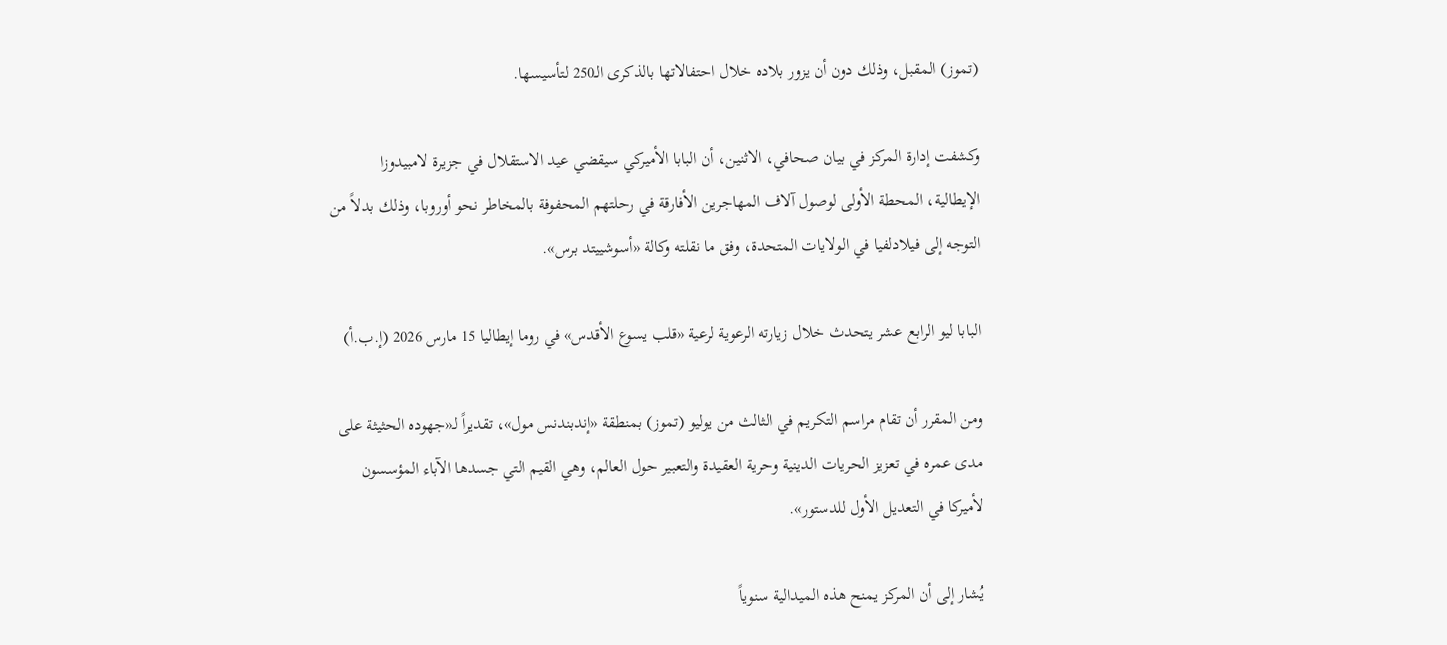(تموز) المقبل، وذلك دون أن يزور بلاده خلال احتفالاتها بالذكرى الـ250 لتأسيسها.

وكشفت إدارة المركز في بيان صحافي، الاثنين، أن البابا الأميركي سيقضي عيد الاستقلال في جزيرة لامبيدوزا الإيطالية، المحطة الأولى لوصول آلاف المهاجرين الأفارقة في رحلتهم المحفوفة بالمخاطر نحو أوروبا، وذلك بدلاً من التوجه إلى فيلادلفيا في الولايات المتحدة، وفق ما نقلته وكالة «أسوشييتد برس».

البابا ليو الرابع عشر يتحدث خلال زيارته الرعوية لرعية «قلب يسوع الأقدس» في روما إيطاليا 15 مارس 2026 (إ.ب.أ)

ومن المقرر أن تقام مراسم التكريم في الثالث من يوليو (تموز) بمنطقة «إندبندنس مول»، تقديراً لـ«جهوده الحثيثة على مدى عمره في تعزيز الحريات الدينية وحرية العقيدة والتعبير حول العالم، وهي القيم التي جسدها الآباء المؤسسون لأميركا في التعديل الأول للدستور».

يُشار إلى أن المركز يمنح هذه الميدالية سنوياً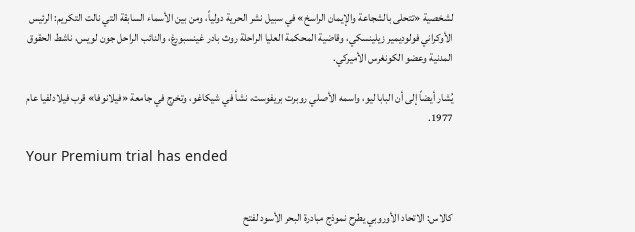لشخصية «تتحلى بالشجاعة والإيمان الراسخ» في سبيل نشر الحرية دولياً، ومن بين الأسماء السابقة التي نالت التكريم: الرئيس الأوكراني فولوديمير زيلينسكي، وقاضية المحكمة العليا الراحلة روث بادر غينسبورغ، والنائب الراحل جون لويس، ناشط الحقوق المدنية وعضو الكونغرس الأميركي.

يُشار أيضاً إلى أن البابا ليو، واسمه الأصلي روبرت بريفوست، نشأ في شيكاغو، وتخرج في جامعة «فيلانوفا» قرب فيلادلفيا عام 1977.

Your Premium trial has ended


كالاس: الاتحاد الأوروبي يطرح نموذج مبادرة البحر الأسود لفتح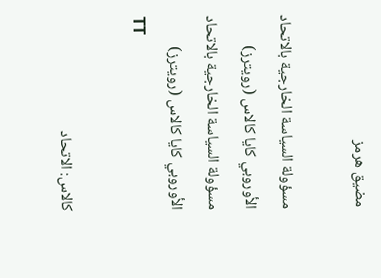مضيق هرمز

مسؤولة السياسة الخارجية بالاتحاد الأوروبي كايا كالاس ‌(رويترز)
مسؤولة السياسة الخارجية بالاتحاد الأوروبي كايا كالاس ‌(رويترز)
TT

كالاس: الاتحاد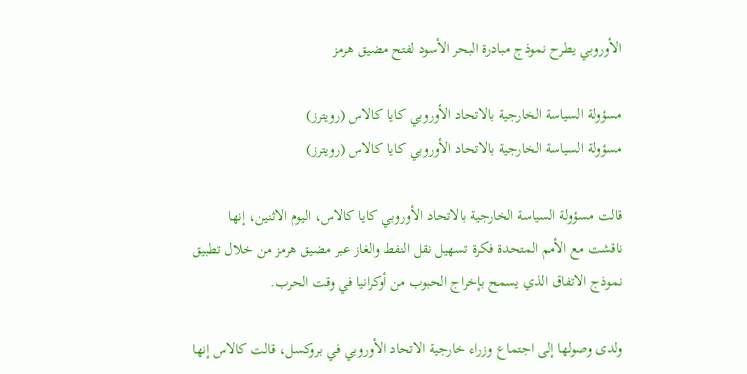الأوروبي يطرح نموذج مبادرة البحر الأسود لفتح مضيق هرمز

مسؤولة السياسة الخارجية بالاتحاد الأوروبي كايا كالاس ‌(رويترز)
مسؤولة السياسة الخارجية بالاتحاد الأوروبي كايا كالاس ‌(رويترز)

قالت مسؤولة السياسة الخارجية بالاتحاد الأوروبي كايا كالاس، اليوم ‌الاثنين، إنها ناقشت مع الأمم المتحدة فكرة تسهيل نقل النفط والغاز عبر مضيق هرمز من خلال تطبيق نموذج الاتفاق الذي يسمح بإخراج الحبوب من أوكرانيا في وقت الحرب.

ولدى وصولها إلى اجتماع وزراء خارجية الاتحاد الأوروبي في بروكسل، قالت كالاس إنها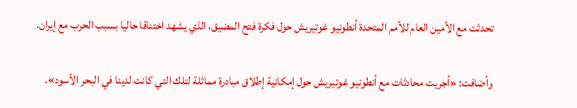تحدثت مع الأمين العام للأمم المتحدة أنطونيو غوتيريش حول فكرة فتح المضيق، الذي يشهد اختناقا حاليا بسبب ‌الحرب مع ‌إيران.

وأضافت: «أجريت محادثات مع أنطونيو غوتيريش ‌حول إمكانية إطلاق مبادرة مماثلة لتلك التي كانت لدينا في البحر الأسود».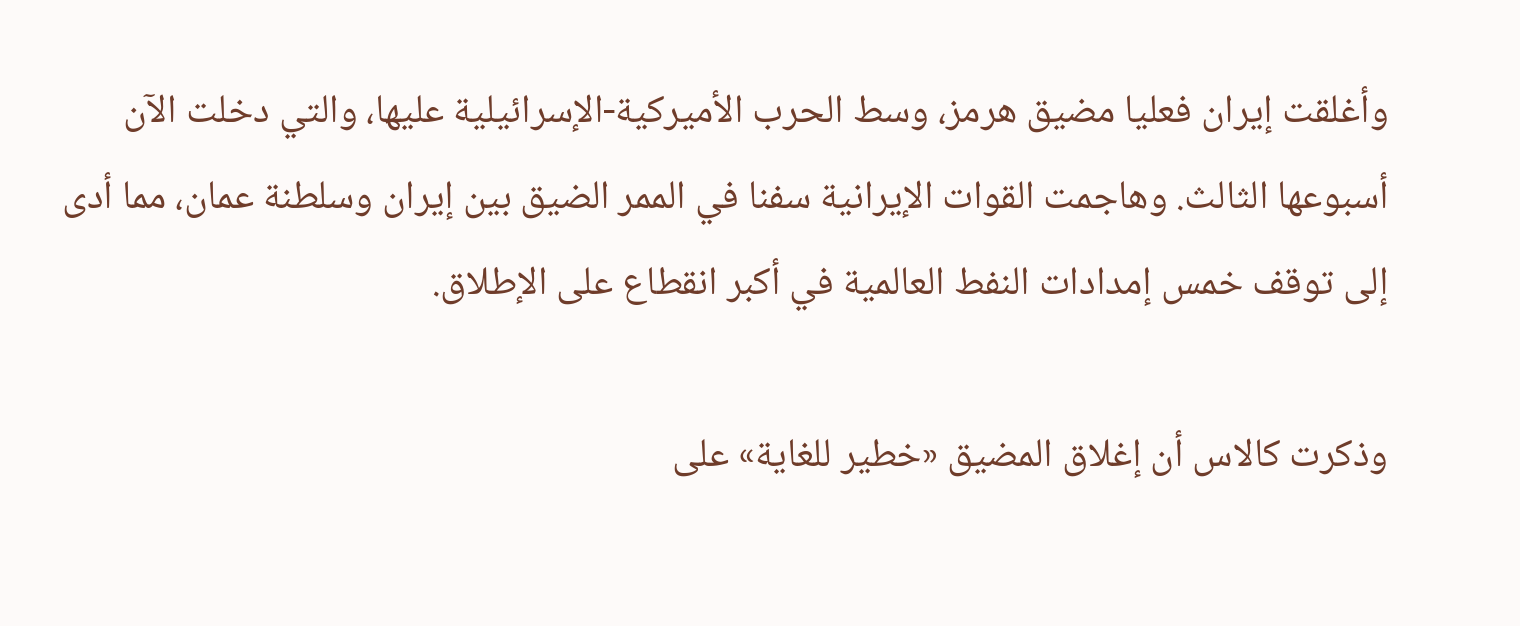وأغلقت إيران فعليا مضيق هرمز، وسط الحرب الأميركية-الإسرائيلية عليها، والتي دخلت الآن أسبوعها الثالث. وهاجمت القوات الإيرانية سفنا في الممر الضيق بين إيران وسلطنة عمان، مما أدى إلى توقف خمس إمدادات النفط العالمية في أكبر انقطاع على الإطلاق.

وذكرت كالاس أن إغلاق المضيق «خطير ‌للغاية» على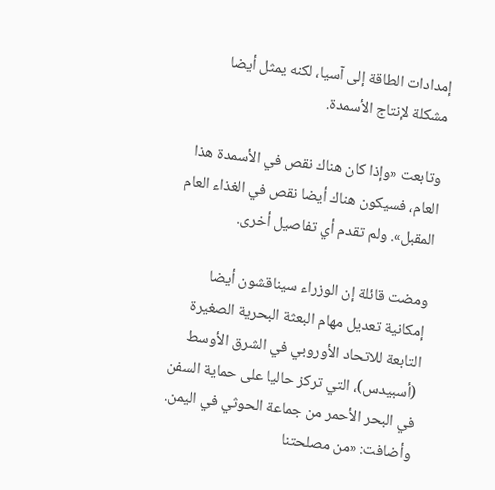إمدادات الطاقة إلى ‌آسيا، لكنه يمثل أيضا مشكلة لإنتاج الأسمدة.

وتابعت «وإذا كان ‌هناك نقص في الأسمدة هذا العام، فسيكون هناك أيضا ‌نقص في الغذاء العام المقبل». ولم تقدم أي تفاصيل أخرى.

ومضت قائلة إن الوزراء سيناقشون أيضا إمكانية تعديل مهام البعثة البحرية الصغيرة التابعة للاتحاد الأوروبي في الشرق ‌الأوسط (أسبيدس)، التي تركز حاليا على حماية السفن في البحر الأحمر من جماعة الحوثي في اليمن. وأضافت: «من مصلحتنا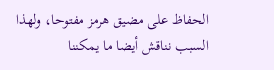الحفاظ على مضيق هرمز مفتوحا، ولهذا السبب نناقش أيضا ما يمكننا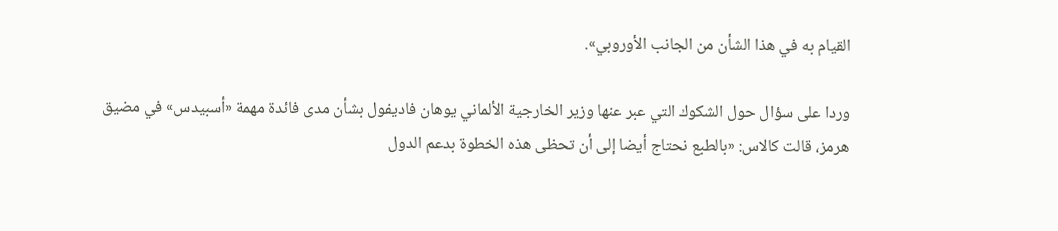القيام به في هذا الشأن من الجانب الأوروبي».

وردا على سؤال حول الشكوك التي عبر عنها وزير الخارجية الألماني يوهان فاديفول بشأن مدى فائدة مهمة «أسبيدس» في مضيق هرمز، قالت كالاس: «بالطبع نحتاج أيضا إلى أن تحظى هذه الخطوة بدعم الدول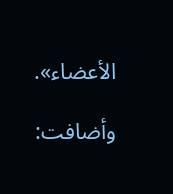الأعضاء».

وأضافت: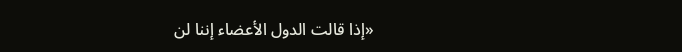«إذا قالت الدول الأعضاء إننا لن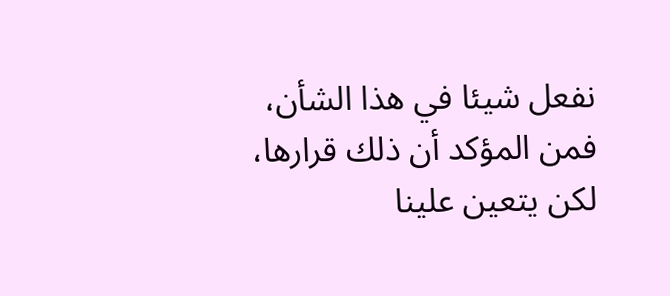نفعل شيئا في هذا الشأن، فمن المؤكد أن ذلك قرارها، لكن يتعين علينا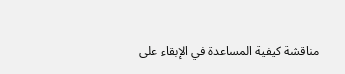مناقشة كيفية المساعدة في الإبقاء على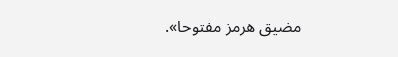مضيق هرمز مفتوحا».